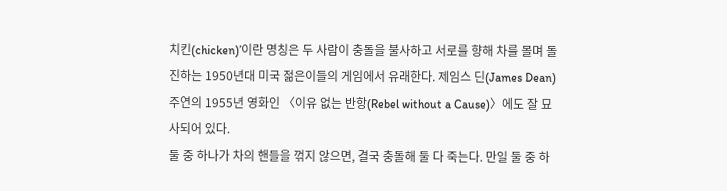치킨(chicken)’이란 명칭은 두 사람이 충돌을 불사하고 서로를 향해 차를 몰며 돌진하는 1950년대 미국 젊은이들의 게임에서 유래한다. 제임스 딘(James Dean) 주연의 1955년 영화인 〈이유 없는 반항(Rebel without a Cause)〉에도 잘 묘사되어 있다.
둘 중 하나가 차의 핸들을 꺾지 않으면, 결국 충돌해 둘 다 죽는다. 만일 둘 중 하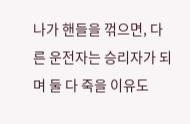나가 핸들을 꺾으면, 다른 운전자는 승리자가 되며 둘 다 죽을 이유도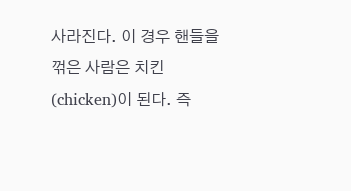사라진다. 이 경우 핸들을 꺾은 사람은 치킨(chicken)이 된다. 즉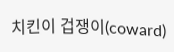치킨이 겁쟁이(coward)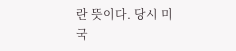란 뜻이다. 당시 미국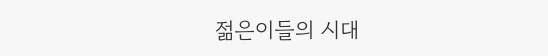젊은이들의 시대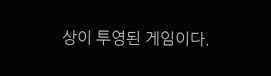상이 투영된 게임이다.